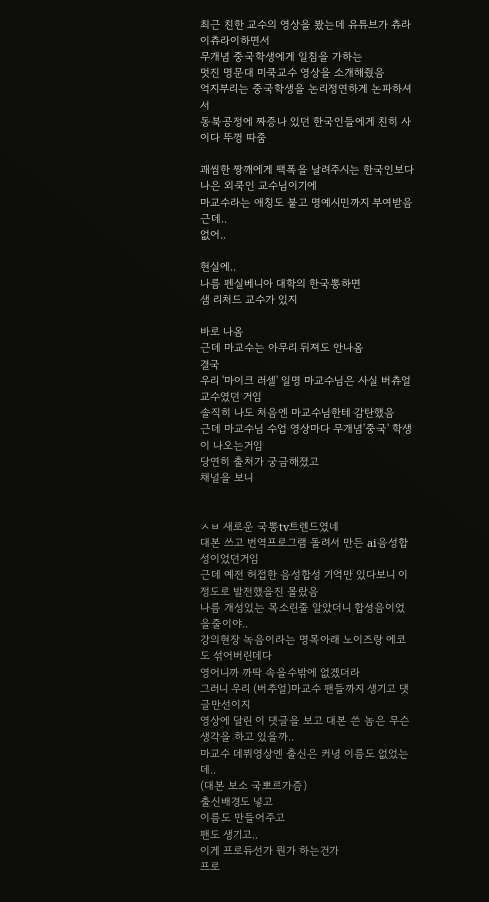최근 친한 교수의 영상을 봤는데 유튜브가 츄라이츄라이하면서
무개념 중국학생에게 일침을 가하는
멋진 명문대 미쿡교수 영상을 소개해줬음
억지부리는 중국학생을 논리정연하게 논파하셔서
동북공정에 짜증나 있던 한국인들에게 친히 사이다 뚜껑 따줌

괘씸한 짱깨에게 팩폭을 날려주시는 한국인보다 나은 외쿡인 교수님이기에
마교수라는 애칭도 붙고 명예시민까지 부여받음
근데..
없어..

현실에..
나름 펜실베니아 대학의 한국뽕하면
샘 리처드 교수가 있지

바로 나옴
근데 마교수는 아무리 뒤져도 안나옴
결국
우리 '마이크 러셀' 일명 마교수님은 사실 버츄얼 교수였던 거임
솔직히 나도 처음엔 마교수님한테 감탄했음
근데 마교수님 수업 영상마다 무개념'중국' 학생이 나오는거임
당연히 출처가 궁금해졌고
채널을 보니


ㅅㅂ 새로운 국뽕tv트렌드였네
대본 쓰고 번역프로그램 돌려서 만든 ai음성합성이었던거임
근데 예전 허접한 음성합성 기억만 있다보니 이정도로 발전했을진 몰랐음
나름 개성있는 목소린줄 알았더니 합성음이었을줄이야..
강의현장 녹음이라는 명목아래 노이즈랑 에코도 섞어버린데다
영어니까 까딱 속을수밖에 없겠더라
그러니 우리 (버추얼)마교수 팬들까지 생기고 댓글만선이지
영상에 달린 이 댓글을 보고 대본 쓴 놈은 무슨 생각을 하고 있을까..
마교수 데뷔영상엔 출신은 커녕 이름도 없었는데..
(대본 보소 국뽀르가즘)
출신배경도 넣고
이름도 만들어주고
팬도 생기고..
이게 프로듀선가 뭔가 하는건가
프로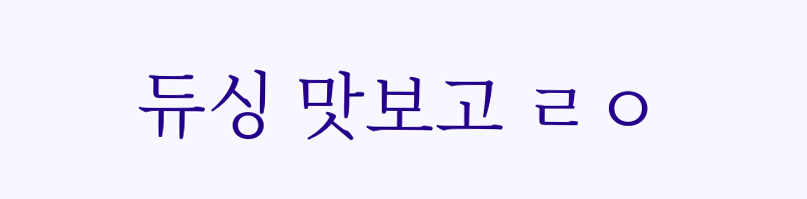듀싱 맛보고 ㄹㅇ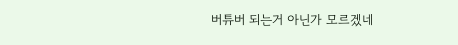버튜버 되는거 아닌가 모르겠네